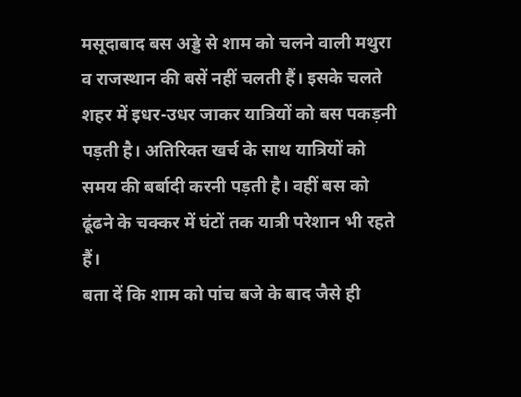मसूदाबाद बस अड्डे से शाम को चलने वाली मथुरा व राजस्थान की बसें नहीं चलती हैं। इसके चलते शहर में इधर-उधर जाकर यात्रियों को बस पकड़नी पड़ती है। अतिरिक्त खर्च के साथ यात्रियों को समय की बर्बादी करनी पड़ती है। वहीं बस को ढूंढने के चक्कर में घंटों तक यात्री परेशान भी रहते हैं।
बता दें कि शाम को पांच बजे के बाद जैसे ही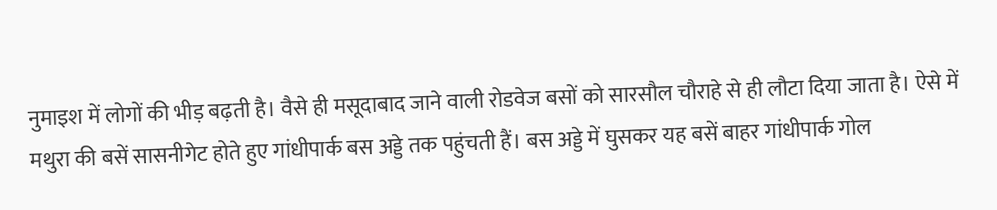नुमाइश में लोगों की भीड़ बढ़ती है। वैसे ही मसूदाबाद जाने वाली रोडवेज बसों को सारसौल चौराहे से ही लौटा दिया जाता है। ऐसे में मथुरा की बसें सासनीगेट होते हुए गांधीपार्क बस अड्डे तक पहुंचती हैं। बस अड्डे में घुसकर यह बसें बाहर गांधीपार्क गोल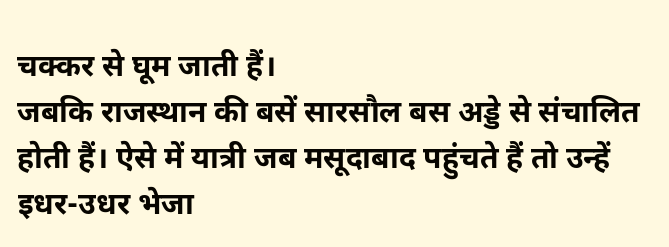चक्कर से घूम जाती हैं।
जबकि राजस्थान की बसें सारसौल बस अड्डे से संचालित होती हैं। ऐसे में यात्री जब मसूदाबाद पहुंचते हैं तो उन्हें इधर-उधर भेजा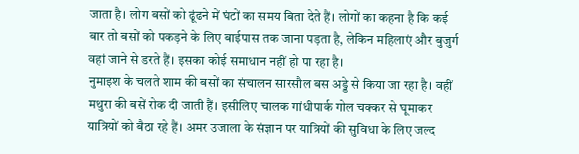जाता है। लोग बसों को ढूंढने में घंटों का समय बिता देते हैं। लोगों का कहना है कि कई बार तो बसों को पकड़ने के लिए बाईपास तक जाना पड़ता है, लेकिन महिलाएं और बुजुर्ग वहां जाने से डरते हैं। इसका कोई समाधान नहीं हो पा रहा है।
नुमाइश के चलते शाम की बसों का संचालन सारसौल बस अड्डे से किया जा रहा है। वहीं मथुरा की बसें रोक दी जाती हैं। इसीलिए चालक गांधीपार्क गोल चक्कर से घूमाकर यात्रियों को बैठा रहे हैं। अमर उजाला के संज्ञान पर यात्रियों की सुविधा के लिए जल्द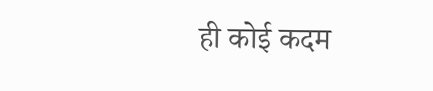ही कोई कदम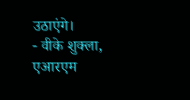उठाएंगे।
- वीके शुक्ला, एआरएम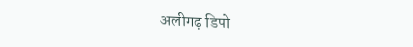अलीगढ़ डिपो